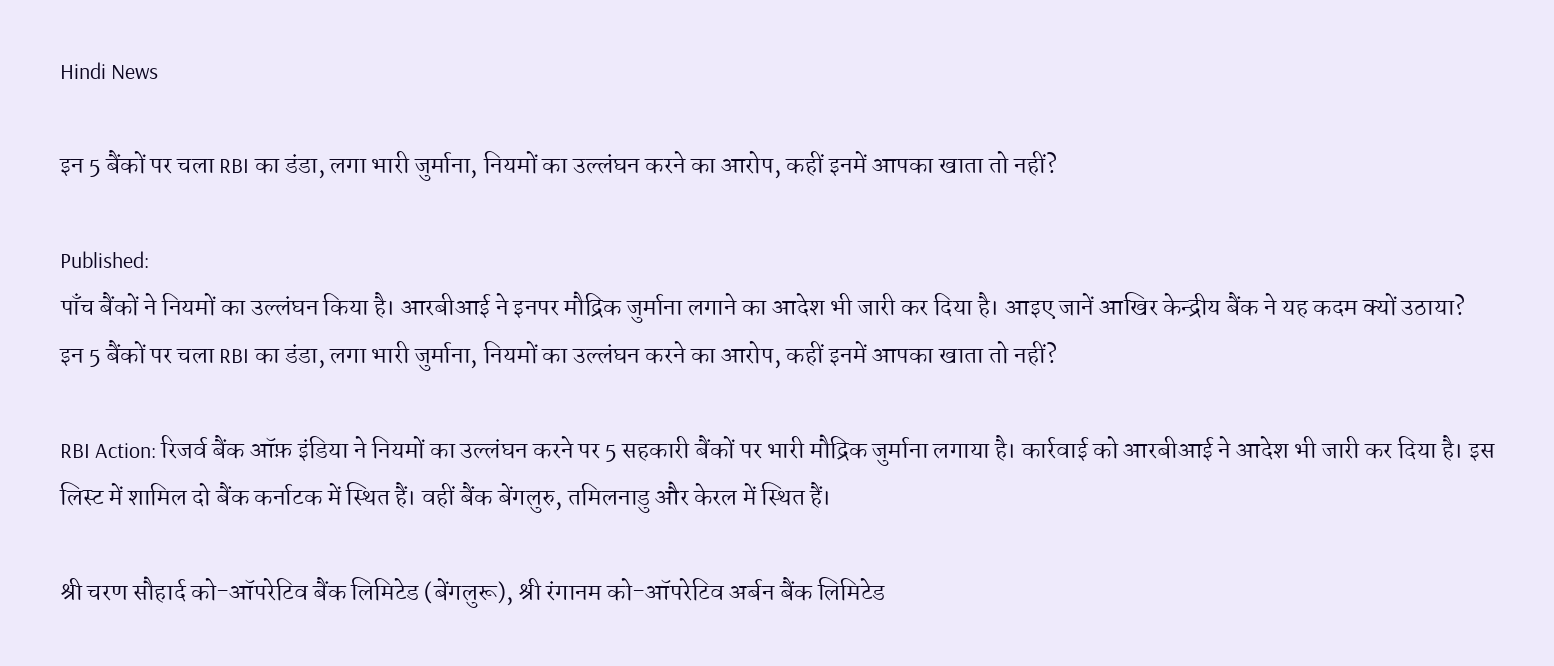Hindi News

इन 5 बैंकों पर चला RBI का डंडा, लगा भारी जुर्माना, नियमों का उल्लंघन करने का आरोप, कहीं इनमें आपका खाता तो नहीं?

Published:
पाँच बैंकों ने नियमों का उल्लंघन किया है। आरबीआई ने इनपर मौद्रिक जुर्माना लगाने का आदेश भी जारी कर दिया है। आइए जानें आखिर केन्द्रीय बैंक ने यह कदम क्यों उठाया?
इन 5 बैंकों पर चला RBI का डंडा, लगा भारी जुर्माना, नियमों का उल्लंघन करने का आरोप, कहीं इनमें आपका खाता तो नहीं?

RBI Action: रिजर्व बैंक ऑफ़ इंडिया ने नियमों का उल्लंघन करने पर 5 सहकारी बैंकों पर भारी मौद्रिक जुर्माना लगाया है। कार्रवाई को आरबीआई ने आदेश भी जारी कर दिया है। इस लिस्ट में शामिल दो बैंक कर्नाटक में स्थित हैं। वहीं बैंक बेंगलुरु, तमिलनाडु और केरल में स्थित हैं।

श्री चरण सौहार्द को-ऑपरेटिव बैंक लिमिटेड (बेंगलुरू), श्री रंगानम को-ऑपरेटिव अर्बन बैंक लिमिटेड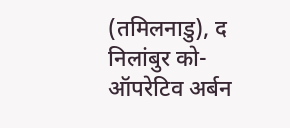(तमिलनाडु), द निलांबुर को-ऑपरेटिव अर्बन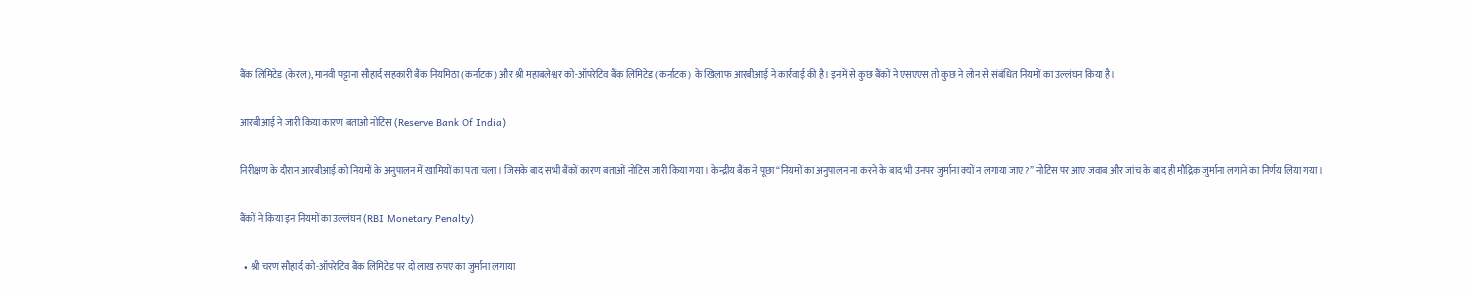बैंक लिमिटेड (केरल), मानवी पट्टाना सौहार्द सहकारी बैंक नियमिठा (कर्नाटक) और श्री महाबलेश्वर को-ऑपरेटिव बैंक लिमिटेड (कर्नाटक)  के खिलाफ आरबीआई ने कार्रवाई की है। इनमें से कुछ बैंकों ने एसएएस तो कुछ ने लोन से संबंधित नियमों का उल्लंघन किया है।

आरबीआई ने जारी किया कारण बताओ नोटिस (Reserve Bank Of India)

निरीक्षण के दौरान आरबीआई को नियमों के अनुपालन में खामियों का पता चला। जिसके बाद सभी बैंकों कारण बताओं नोटिस जारी किया गया। केन्द्रीय बैंक ने पूछा “नियमों का अनुपालन ना करने के बाद भी उनपर जुर्माना क्यों न लगाया जाए?” नोटिस पर आए जवाब और जांच के बाद ही मौद्रिक जुर्माना लगाने का निर्णय लिया गया।

बैंकों ने किया इन नियमों का उल्लंघन (RBI Monetary Penalty)

  • श्री चरण सौहार्द को-ऑपरेटिव बैंक लिमिटेड पर दो लाख रुपए का जुर्माना लगाया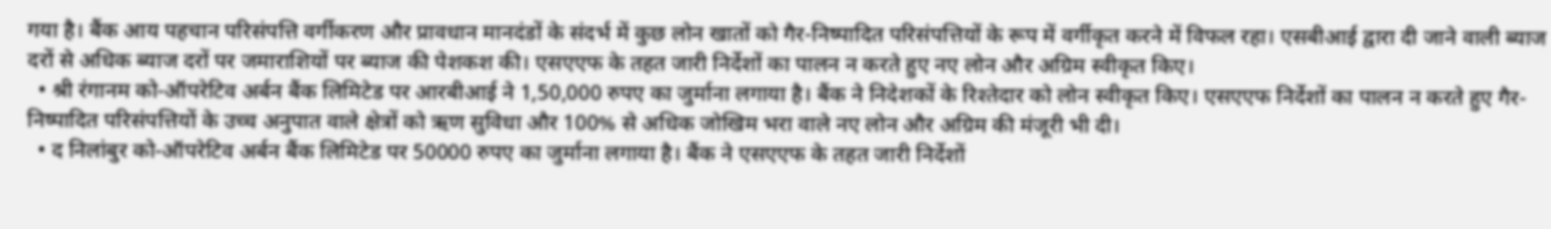गया है। बैंक आय पहचान परिसंपत्ति वर्गीकरण और प्रावधान मानदंडों के संदर्भ में कुछ लोन खातों को गैर-निष्पादित परिसंपत्तियों के रूप में वर्गीकृत करने में विफल रहा। एसबीआई द्वारा दी जाने वाली ब्याज दरों से अधिक ब्याज दरों पर जमाराशियों पर ब्याज की पेशकश की। एसएएफ के तहत जारी निर्देशों का पालन न करते हुए नए लोन और अग्रिम स्वीकृत किए।
  • श्री रंगानम को-ऑपरेटिव अर्बन बैंक लिमिटेड पर आरबीआई ने 1,50,000 रुपए का जुर्माना लगाया है। बैंक ने निदेशकों के रिश्तेदार को लोन स्वीकृत किए। एसएएफ निर्देशों का पालन न करते हुए गैर-निष्पादित परिसंपत्तियों के उच्च अनुपात वाले क्षेत्रों को ऋण सुविधा और 100% से अधिक जोखिम भरा वाले नए लोन और अग्रिम की मंजूरी भी दी।
  • द निलांबुर को-ऑपरेटिव अर्बन बैंक लिमिटेड पर 50000 रुपए का जुर्माना लगाया है। बैंक ने एसएएफ के तहत जारी निर्देशों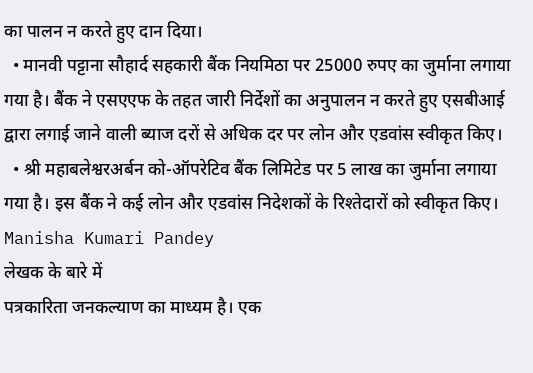का पालन न करते हुए दान दिया।
  • मानवी पट्टाना सौहार्द सहकारी बैंक नियमिठा पर 25000 रुपए का जुर्माना लगाया गया है। बैंक ने एसएएफ के तहत जारी निर्देशों का अनुपालन न करते हुए एसबीआई द्वारा लगाई जाने वाली ब्याज दरों से अधिक दर पर लोन और एडवांस स्वीकृत किए।
  • श्री महाबलेश्वरअर्बन को-ऑपरेटिव बैंक लिमिटेड पर 5 लाख का जुर्माना लगाया गया है। इस बैंक ने कई लोन और एडवांस निदेशकों के रिश्तेदारों को स्वीकृत किए।
Manisha Kumari Pandey
लेखक के बारे में
पत्रकारिता जनकल्याण का माध्यम है। एक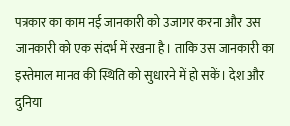पत्रकार का काम नई जानकारी को उजागर करना और उस जानकारी को एक संदर्भ में रखना है। ताकि उस जानकारी का इस्तेमाल मानव की स्थिति को सुधारने में हो सकें। देश और दुनिया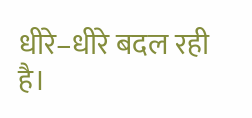धीरे–धीरे बदल रही है।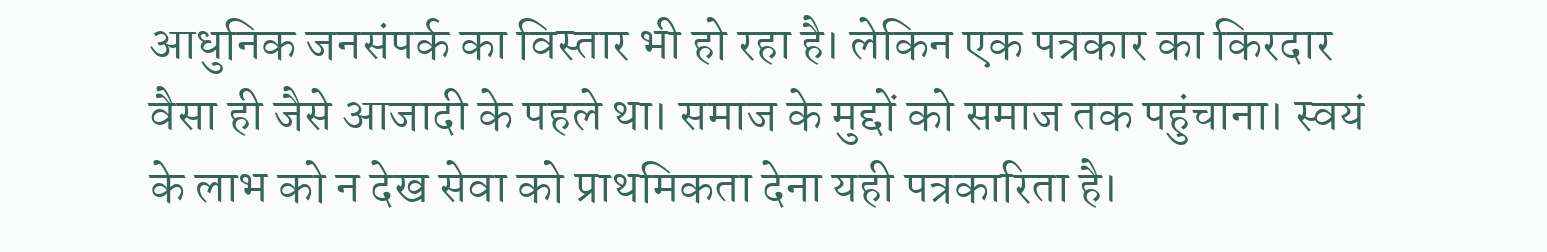आधुनिक जनसंपर्क का विस्तार भी हो रहा है। लेकिन एक पत्रकार का किरदार वैसा ही जैसे आजादी के पहले था। समाज के मुद्दों को समाज तक पहुंचाना। स्वयं के लाभ को न देख सेवा को प्राथमिकता देना यही पत्रकारिता है।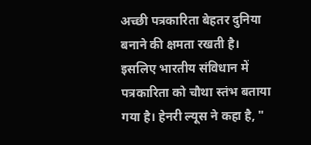अच्छी पत्रकारिता बेहतर दुनिया बनाने की क्षमता रखती है। इसलिए भारतीय संविधान में पत्रकारिता को चौथा स्तंभ बताया गया है। हेनरी ल्यूस ने कहा है, "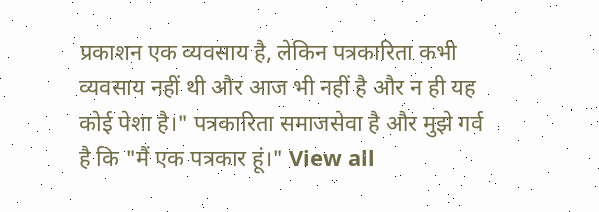प्रकाशन एक व्यवसाय है, लेकिन पत्रकारिता कभी व्यवसाय नहीं थी और आज भी नहीं है और न ही यह कोई पेशा है।" पत्रकारिता समाजसेवा है और मुझे गर्व है कि "मैं एक पत्रकार हूं।" View all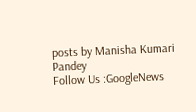posts by Manisha Kumari Pandey
Follow Us :GoogleNews